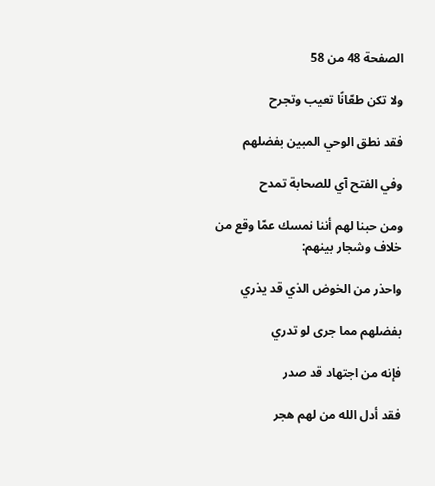الصفحة 48 من 58

ولا تكن طعّانًا تعيب وتجرح

فقد نطق الوحي المبين بفضلهم

وفي الفتح آي للصحابة تمدح

ومن حبنا لهم أننا نمسك عمّا وقع من خلاف وشجار بينهم:

واحذر من الخوض الذي قد يذري

بفضلهم مما جرى لو تدري

فإنه من اجتهاد قد صدر

فقد أدل الله من لهم هجر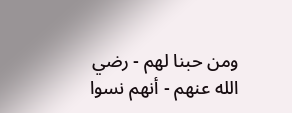ومن حبنا لهم - رضي الله عنهم - أنهم نسوا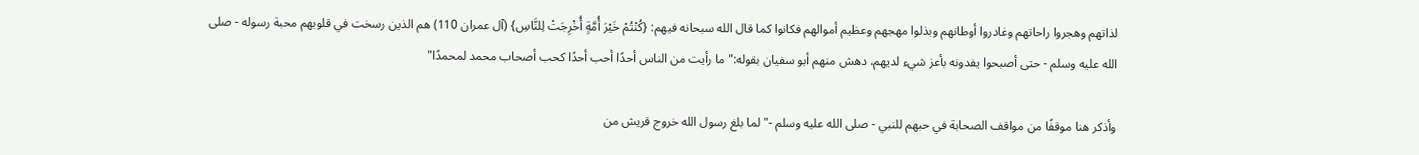لذاتهم وهجروا راحاتهم وغادروا أوطانهم وبذلوا مهجهم وعظيم أموالهم فكانوا كما قال الله سبحانه فيهم: {كُنْتُمْ خَيْرَ أُمَّةٍ أُخْرِجَتْ لِلنَّاسِ} (آل عمران 110) هم الذين رسخت في قلوبهم محبة رسوله - صلى الله عليه وسلم - حتى أصبحوا يفدونه بأعز شيء لديهم، دهش منهم أبو سفيان بقوله:"ما رأيت من الناس أحدًا أحب أحدًا كحب أصحاب محمد لمحمدًا"

وأذكر هنا موقفًا من مواقف الصحابة في حبهم للنبي - صلى الله عليه وسلم -"لما بلغ رسول الله خروج قريش من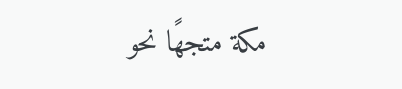مكة متجهًا نحو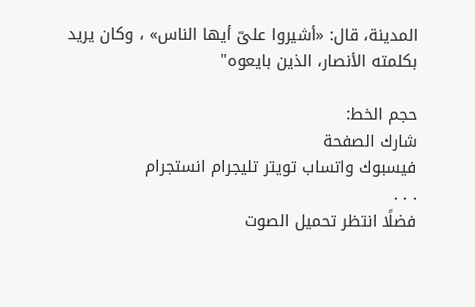المدينة، قال: «أشيروا علىّ أيها الناس» ، وكان يريد بكلمته الأنصار، الذين بايعوه"

حجم الخط:
شارك الصفحة
فيسبوك واتساب تويتر تليجرام انستجرام
. . .
فضلًا انتظر تحميل الصوت